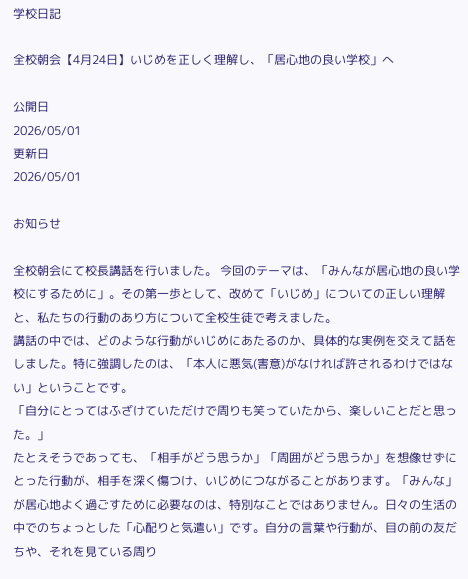学校日記

全校朝会【4月24日】いじめを正しく理解し、「居心地の良い学校」へ

公開日
2026/05/01
更新日
2026/05/01

お知らせ

全校朝会にて校長講話を行いました。 今回のテーマは、「みんなが居心地の良い学校にするために」。その第一歩として、改めて「いじめ」についての正しい理解と、私たちの行動のあり方について全校生徒で考えました。
講話の中では、どのような行動がいじめにあたるのか、具体的な実例を交えて話をしました。特に強調したのは、「本人に悪気(害意)がなければ許されるわけではない」ということです。
「自分にとってはふざけていただけで周りも笑っていたから、楽しいことだと思った。」
たとえそうであっても、「相手がどう思うか」「周囲がどう思うか」を想像せずにとった行動が、相手を深く傷つけ、いじめにつながることがあります。「みんな」が居心地よく過ごすために必要なのは、特別なことではありません。日々の生活の中でのちょっとした「心配りと気遣い」です。自分の言葉や行動が、目の前の友だちや、それを見ている周り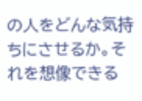の人をどんな気持ちにさせるか。それを想像できる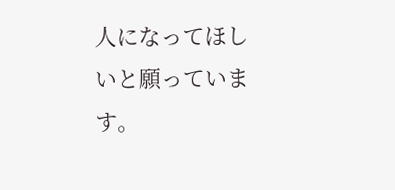人になってほしいと願っています。